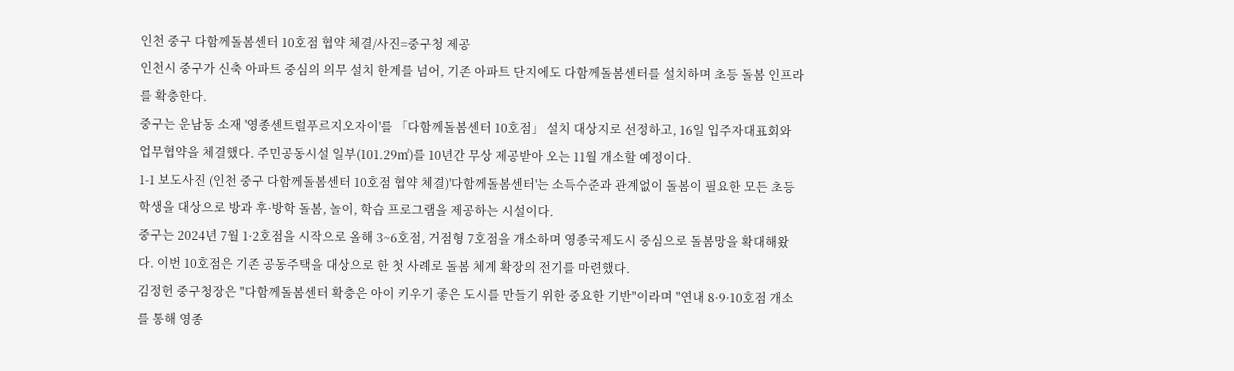인천 중구 다함께돌봄센터 10호점 협약 체결/사진=중구청 제공
인천시 중구가 신축 아파트 중심의 의무 설치 한계를 넘어, 기존 아파트 단지에도 다함께돌봄센터를 설치하며 초등 돌봄 인프라를 확충한다.
중구는 운남동 소재 '영종센트럴푸르지오자이'를 「다함께돌봄센터 10호점」 설치 대상지로 선정하고, 16일 입주자대표회와 업무협약을 체결했다. 주민공동시설 일부(101.29㎡)를 10년간 무상 제공받아 오는 11월 개소할 예정이다.
1-1 보도사진 (인천 중구 다함께돌봄센터 10호점 협약 체결)'다함께돌봄센터'는 소득수준과 관계없이 돌봄이 필요한 모든 초등학생을 대상으로 방과 후·방학 돌봄, 놀이, 학습 프로그램을 제공하는 시설이다.
중구는 2024년 7월 1·2호점을 시작으로 올해 3~6호점, 거점형 7호점을 개소하며 영종국제도시 중심으로 돌봄망을 확대해왔다. 이번 10호점은 기존 공동주택을 대상으로 한 첫 사례로 돌봄 체계 확장의 전기를 마련했다.
김정헌 중구청장은 "다함께돌봄센터 확충은 아이 키우기 좋은 도시를 만들기 위한 중요한 기반"이라며 "연내 8·9·10호점 개소를 통해 영종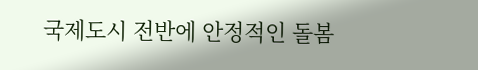국제도시 전반에 안정적인 돌봄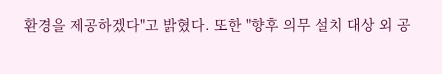환경을 제공하겠다"고 밝혔다. 또한 "향후 의무 설치 대상 외 공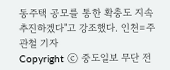동주택 공모를 통한 확충도 지속 추진하겠다"고 강조했다. 인천=주관철 기자
Copyright ⓒ 중도일보 무단 전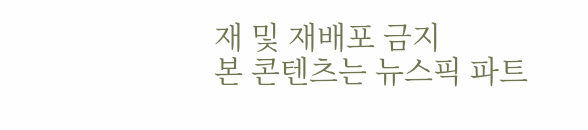재 및 재배포 금지
본 콘텐츠는 뉴스픽 파트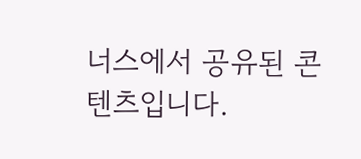너스에서 공유된 콘텐츠입니다.